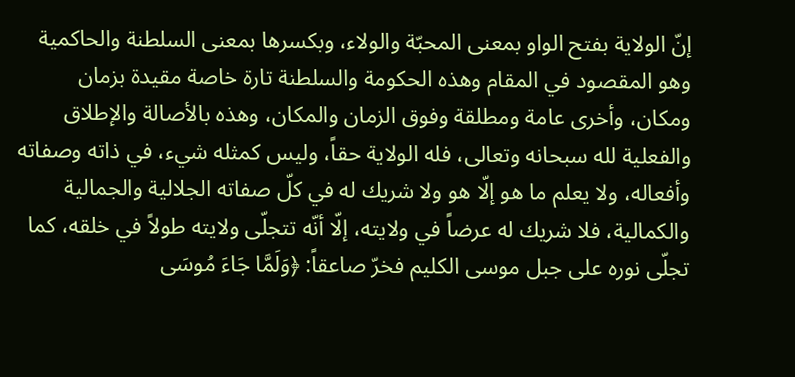إنّ الولاية بفتح الواو بمعنى المحبّة والولاء، وبکسرها بمعنى السلطنة والحاكمية وهو المقصود في المقام وهذه الحكومة والسلطنة تارة خاصة مقيدة بزمان ومكان، وأخرى عامة ومطلقة وفوق الزمان والمكان، وهذه بالأصالة والإطلاق والفعلية لله سبحانه وتعالى، فله الولاية حقاً، وليس كمثله شيء، في ذاته وصفاته وأفعاله، ولا يعلم ما هو إلّا هو ولا شريك له في كلّ صفاته الجلالية والجمالية والكمالية، فلا شريك له عرضاً في ولايته، إلّا أنّه تتجلّى ولايته طولاً في خلقه، كما تجلّى نوره على جبل موسى الكليم فخرّ صاعقاً: ﴿وَلَمَّا جَاءَ مُوسَى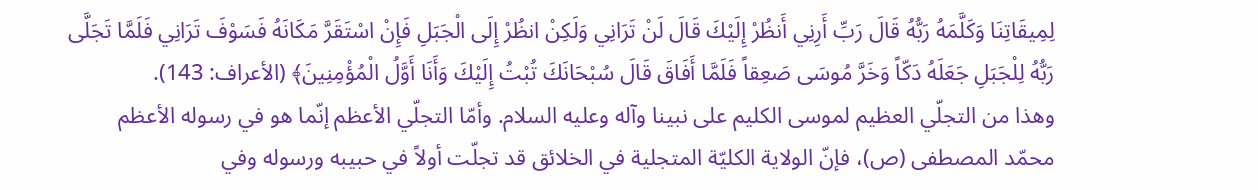لِمِيقَاتِنَا وَكَلَّمَهُ رَبُّهُ قَالَ رَبِّ أَرِنِي أَنظُرْ إِلَيْكَ قَالَ لَنْ تَرَانِي وَلَكِنْ انظُرْ إِلَى الْجَبَلِ فَإِنْ اسْتَقَرَّ مَكَانَهُ فَسَوْفَ تَرَانِي فَلَمَّا تَجَلَّى رَبُّهُ لِلْجَبَلِ جَعَلَهُ دَكّاً وَخَرَّ مُوسَى صَعِقاً فَلَمَّا أَفَاقَ قَالَ سُبْحَانَكَ تُبْتُ إِلَيْكَ وَأَنَا أَوَّلُ الْمُؤْمِنِينَ﴾ (الأعراف: 143).
وهذا من التجلّي العظيم لموسى الكليم على نبينا وآله وعليه السلام. وأمّا التجلّي الأعظم إنّما هو في رسوله الأعظم محمّد المصطفى (ص)، فإنّ الولاية الكليّة المتجلية في الخلائق قد تجلّت أولاً في حبيبه ورسوله وفي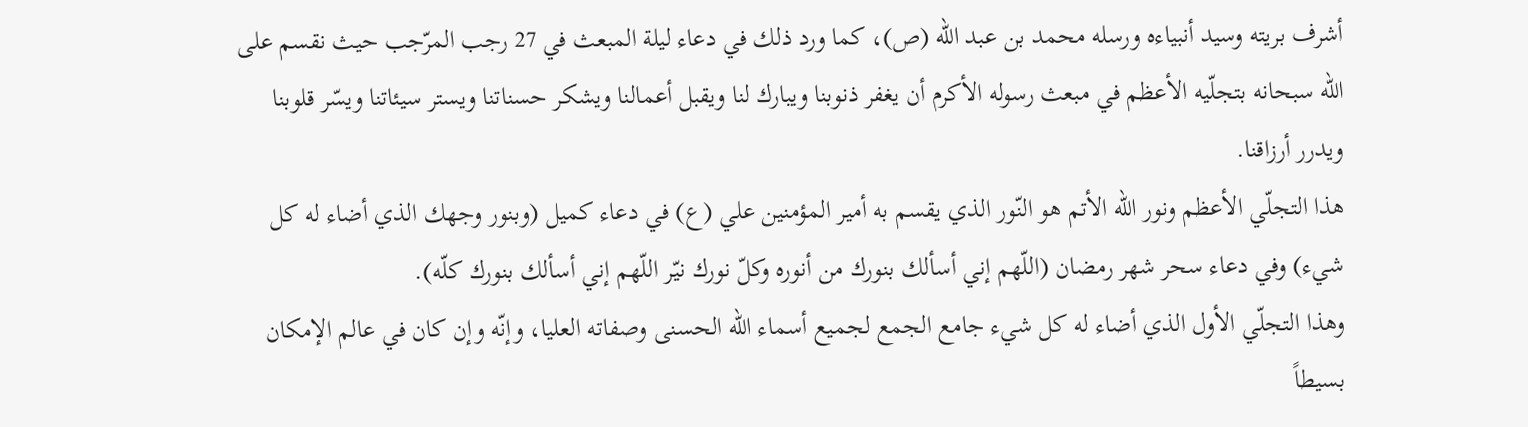أشرف بريته وسيد أنبياءه ورسله محمد بن عبد الله (ص)، كما ورد ذلك في دعاء ليلة المبعث في 27 رجب المرّجب حيث نقسم على الله سبحانه بتجلّيه الأعظم في مبعث رسوله الأكرم أن يغفر ذنوبنا ويبارك لنا ويقبل أعمالنا ویشكر حسناتنا ويستر سيئاتنا ويسّر قلوبنا ويدرر أرزاقنا.
هذا التجلّي الأعظم ونور الله الأتم هو النّور الذي يقسم به أمير المؤمنين علي (ع) في دعاء كميل (وبنور وجهك الذي أضاء له كل شيء) وفي دعاء سحر شهر رمضان (اللّهم إني أسألك بنورك من أنوره وكلّ نورك نيّر اللّهم إني أسألك بنورك كلّه).
وهذا التجلّي الأول الذي أضاء له كل شيء جامع الجمع لجميع أسماء الله الحسنى وصفاته العليا، وإنّه وإن كان في عالم الإمكان بسيطاً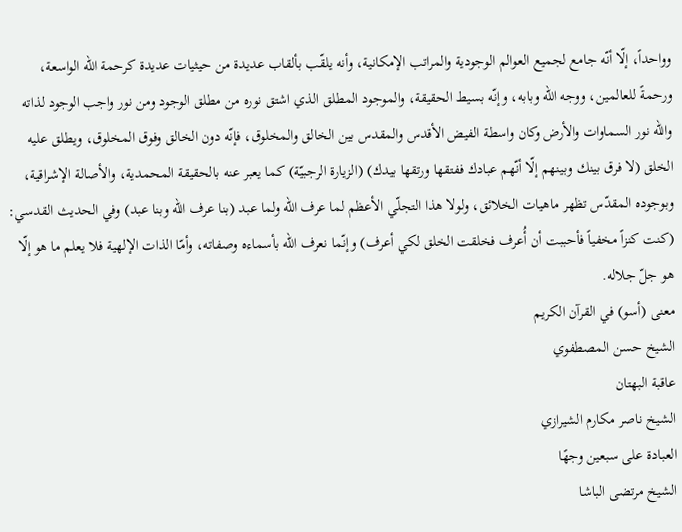وواحداً، إلّا أنّه جامع لجميع العوالم الوجودية والمراتب الإمكانية، وأنه يلقّب بألقاب عديدة من حيثيات عديدة كرحمة الله الواسعة، ورحمةً للعالمين، ووجه الله وبابه، وإنّه بسيط الحقيقة، والموجود المطلق الذي اشتق نوره من مطلق الوجود ومن نور واجب الوجود لذاته والله نور السماوات والأرض وكان واسطة الفيض الأقدس والمقدس بين الخالق والمخلوق، فإنّه دون الخالق وفوق المخلوق، ويطلق عليه الخلق (لا فرق بينك وبينهم إلّا أنّهم عبادك ففتقها ورتقها بيدك) (الزيارة الرجبيّة) كما يعبر عنه بالحقيقة المحمدية، والأصالة الإشراقية، وبوجوده المقدّس تظهر ماهيات الخلائق، ولولا هذا التجلّي الأعظم لما عرف الله ولما عبد (بنا عرف الله وبنا عبد) وفي الحديث القدسي: (كنت كنزاً مخفياً فأحببت أن أُعرف فخلقت الخلق لکي أعرف) وإنّما نعرف الله بأسماءه وصفاته، وأمّا الذات الإلهية فلا يعلم ما هو إلّا هو جلّ جلاله.
معنى (أسو) في القرآن الكريم
الشيخ حسن المصطفوي
عاقبة البهتان
الشيخ ناصر مكارم الشيرازي
العبادة على سبعين وجهًا
الشيخ مرتضى الباشا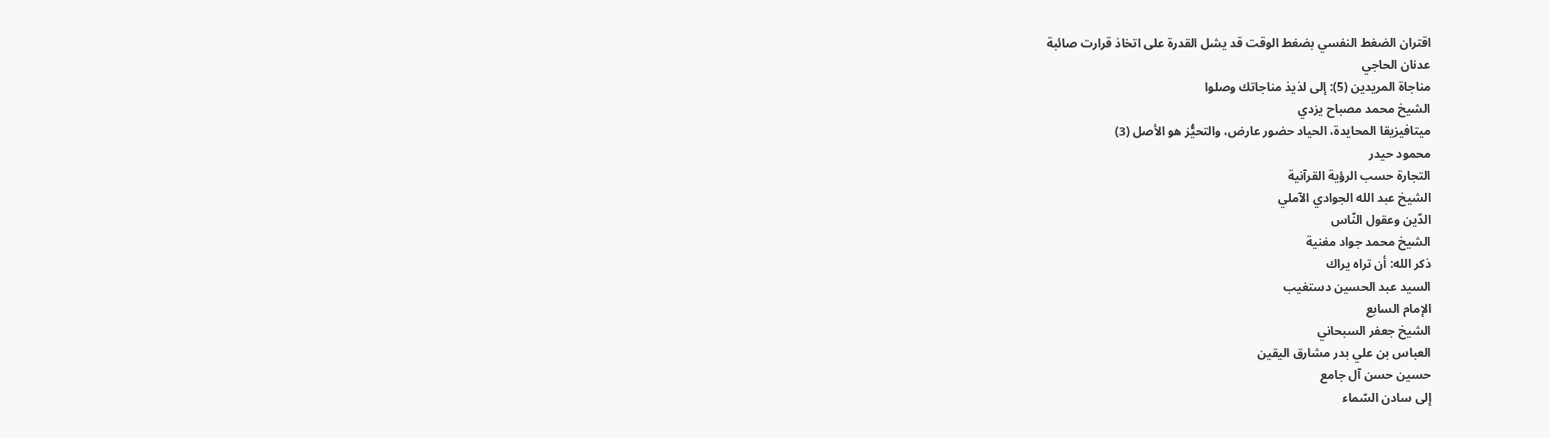اقتران الضغط النفسي بضغط الوقت قد يشل القدرة على اتخاذ قرارت صائبة
عدنان الحاجي
مناجاة المريدين (5): إلى لذيذ مناجاتك وصلوا
الشيخ محمد مصباح يزدي
ميتافيزيقا المحايدة، الحياد حضور عارض، والتحيُّز هو الأصل (3)
محمود حيدر
التجارة حسب الرؤية القرآنية
الشيخ عبد الله الجوادي الآملي
الدّين وعقول النّاس
الشيخ محمد جواد مغنية
ذكر الله: أن تراه يراك
السيد عبد الحسين دستغيب
الإمام السابع
الشيخ جعفر السبحاني
العباس بن علي بدر مشارق اليقين
حسين حسن آل جامع
إلى سادن السّماء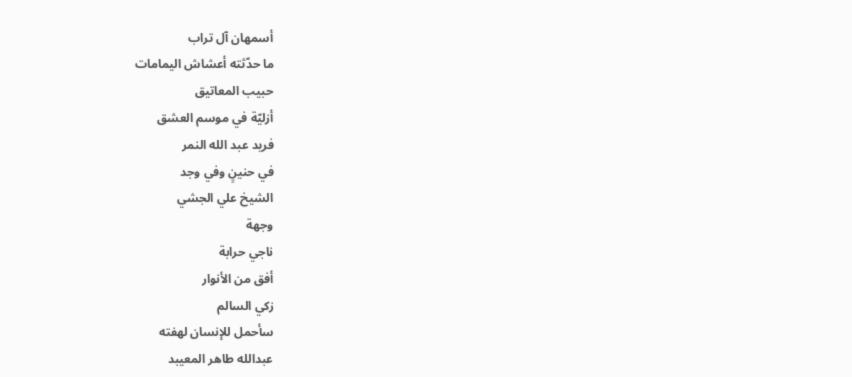أسمهان آل تراب
ما حدّثته أعشاش اليمامات
حبيب المعاتيق
أزليّة في موسم العشق
فريد عبد الله النمر
في حنينٍ وفي وجد
الشيخ علي الجشي
وجهة
ناجي حرابة
أفق من الأنوار
زكي السالم
سأحمل للإنسان لهفته
عبدالله طاهر المعيبد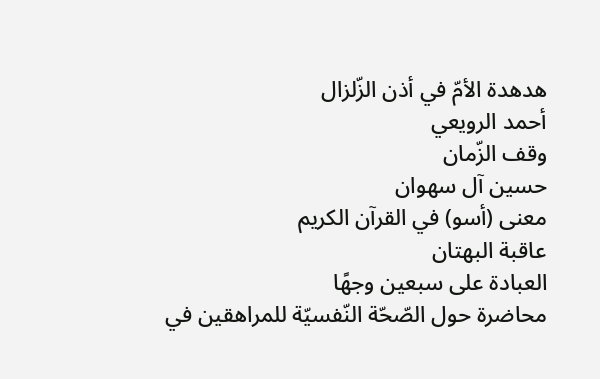هدهدة الأمّ في أذن الزّلزال
أحمد الرويعي
وقف الزّمان
حسين آل سهوان
معنى (أسو) في القرآن الكريم
عاقبة البهتان
العبادة على سبعين وجهًا
محاضرة حول الصّحّة النّفسيّة للمراهقين في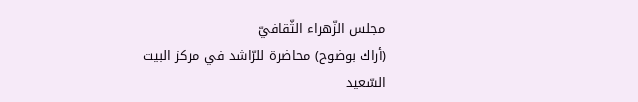مجلس الزّهراء الثّقافيّ
(أراك بوضوح) محاضرة للرّاشد في مركز البيت السّعيد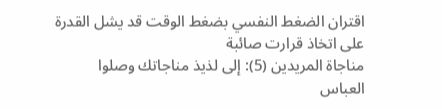اقتران الضغط النفسي بضغط الوقت قد يشل القدرة على اتخاذ قرارت صائبة
مناجاة المريدين (5): إلى لذيذ مناجاتك وصلوا
العباس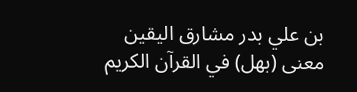بن علي بدر مشارق اليقين
معنى (بهل) في القرآن الكريم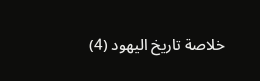خلاصة تاريخ اليهود (4)